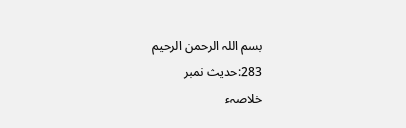بسم اللہ الرحمن الرحیم
283:حديث نمبر
خلاصہء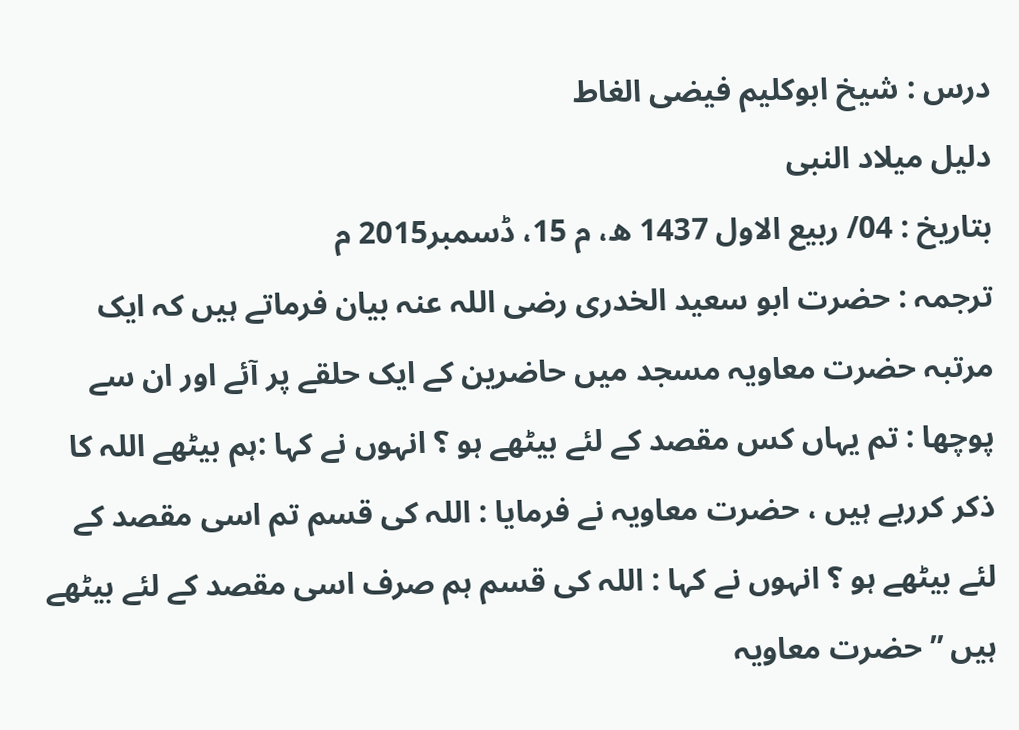درس : شیخ ابوکلیم فیضی الغاط
دلیل میلاد النبی
بتاریخ : 04/ ربیع الاول 1437 ھ، م 15، ڈسمبر2015 م
ترجمہ : حضرت ابو سعید الخدری رضی اللہ عنہ بیان فرماتے ہیں کہ ایک مرتبہ حضرت معاویہ مسجد میں حاضرین کے ایک حلقے پر آئے اور ان سے پوچھا : تم یہاں کس مقصد کے لئے بیٹھے ہو ؟ انہوں نے کہا :ہم بیٹھے اللہ کا ذکر کررہے ہیں ، حضرت معاویہ نے فرمایا : اللہ کی قسم تم اسی مقصد کے لئے بیٹھے ہو ؟ انہوں نے کہا : اللہ کی قسم ہم صرف اسی مقصد کے لئے بیٹھے ہیں ” حضرت معاویہ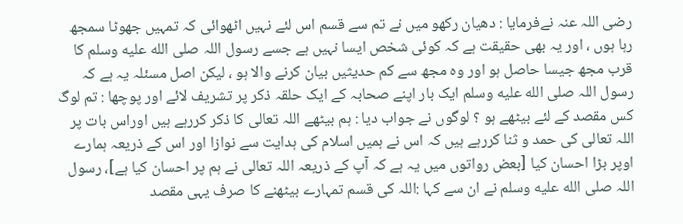رضی اللہ عنہ نےفرمایا : دھیان رکھو میں نے تم سے قسم اس لئے نہیں اٹھوائی کہ تمہیں جھوٹا سمجھ رہا ہوں ، اور یہ بھی حقیقت ہے کہ کوئی شخص ایسا نہیں ہے جسے رسول اللہ صلى الله عليه وسلم کا قرب مجھ جیسا حاصل ہو اور وہ مجھ سے کم حدیثیں بیان کرنے والا ہو ، لیکن اصل مسئلہ یہ ہے کہ رسول اللہ صلى الله عليه وسلم ایک بار اپنے صحابہ کے ایک حلقہ ذکر پر تشریف لائے اور پوچھا : تم لوگ کس مقصد کے لئے بیٹھے ہو ؟ لوگوں نے جواب دیا : ہم بیٹھے اللہ تعالی کا ذکر کررہے ہیں اوراس بات پر اللہ تعالی کی حمد و ثنا کررہے ہیں کہ اس نے ہمیں اسلام کی ہدایت سے نوازا اور اس کے ذریعہ ہمارے اوپر بڑا احسان کیا [بعض رواتوں میں یہ ہے کہ آپ کے ذریعہ اللہ تعالی نے ہم پر احسان کیا ہے]، رسول اللہ صلى الله عليه وسلم نے ان سے کہا :اللہ کی قسم تمہارے بیٹھنے کا صرف یہی مقصد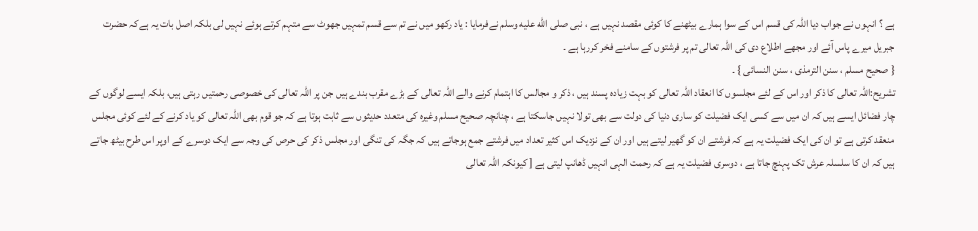ہے ؟ انہوں نے جواب دیا اللہ کی قسم اس کے سوا ہمارے بیٹھنے کا کوئی مقصد نہیں ہے ، نبی صلى الله عليه وسلم نےفرمایا : یاد رکھو میں نے تم سے قسم تمہیں جھوٹ سے متہم کرتے ہوئے نہیں لی بلکہ اصل بات یہ ہےکہ حضرت جبریل میرے پاس آئے اور مجھے اطلاع دی کی اللہ تعالی تم پر فرشتوں کے سامنے فخر کررہا ہے ۔
{ صحیح مسلم ، سنن الترمذی ، سنن النسائی } ۔
تشریح:اللہ تعالی کا ذکر اور اس کے لئے مجلسوں کا انعقاد اللہ تعالی کو بہت زیادہ پسند ہیں ، ذکر و مجالس کا اہتمام کرنے والے اللہ تعالی کے بڑے مقرب بندے ہیں جن پر اللہ تعالی کی خصوصی رحمتیں رہتی ہیں، بلکہ ایسے لوگوں کے چار فضائل ایسے ہیں کہ ان میں سے کسی ایک فضیلت کو ساری دنیا کی دولت سے بھی تولا نہیں جاسکتا ہے ، چنانچہ صحیح مسلم وغیرہ کی متعدد حدیثوں سے ثابت ہوتا ہے کہ جو قوم بھی اللہ تعالی کو یاد کرنے کے لئے کوئی مجلس منعقد کرتی ہے تو ان کی ایک فضیلت یہ ہے کہ فرشتے ان کو گھیر لیتے ہیں اور ان کے نزدیک اس کثیر تعداد میں فرشتے جمع ہوجاتے ہیں کہ جگہ کی تنگی اور مجلس ذکر کی حرص کی وجہ سے ایک دوسرے کے اوپر اس طرح بیٹھ جاتے ہیں کہ ان کا سلسلہ عرش تک پہنچ جاتا ہے ، دوسری فضیلت یہ ہے کہ رحمت الہی انہیں ڈھانپ لیتی ہے [ کیونکہ اللہ تعالی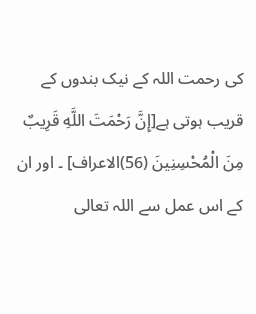کی رحمت اللہ کے نیک بندوں کے قریب ہوتی ہے[إِنَّ رَحْمَتَ اللَّهِ قَرِيبٌ مِنَ الْمُحْسِنِينَ (56)الاعراف] ۔ اور ان کے اس عمل سے اللہ تعالی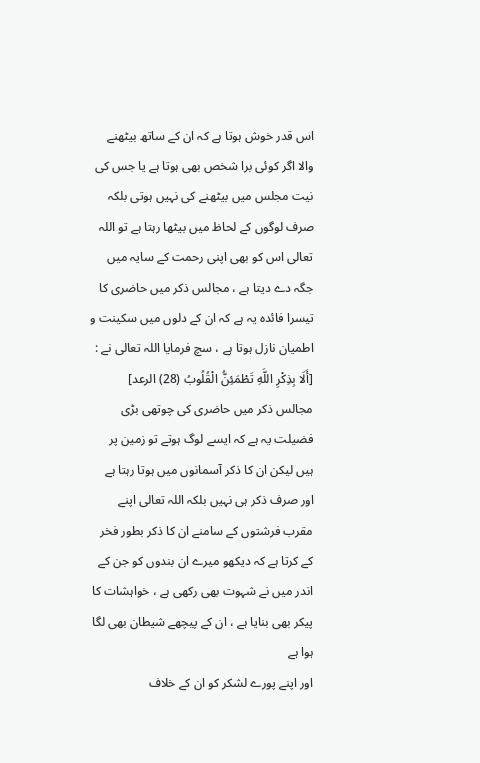اس قدر خوش ہوتا ہے کہ ان کے ساتھ بیٹھنے والا اگر کوئی برا شخص بھی ہوتا ہے یا جس کی نیت مجلس میں بیٹھنے کی نہیں ہوتی بلکہ صرف لوگوں کے لحاظ میں بیٹھا رہتا ہے تو اللہ تعالی اس کو بھی اپنی رحمت کے سایہ میں جگہ دے دیتا ہے ، مجالس ذکر میں حاضری کا تیسرا فائدہ یہ ہے کہ ان کے دلوں میں سکینت و اطمیان نازل ہوتا ہے ، سچ فرمایا اللہ تعالی نے : [أَلَا بِذِكْرِ اللَّهِ تَطْمَئِنُّ الْقُلُوبُ (28) الرعد] مجالس ذکر میں حاضری کی چوتھی بڑی فضیلت یہ ہے کہ ایسے لوگ ہوتے تو زمین پر ہیں لیکن ان کا ذکر آسمانوں میں ہوتا رہتا ہے اور صرف ذکر ہی نہیں بلکہ اللہ تعالی اپنے مقرب فرشتوں کے سامنے ان کا ذکر بطور فخر کے کرتا ہے کہ دیکھو میرے ان بندوں کو جن کے اندر میں نے شہوت بھی رکھی ہے ، خواہشات کا پیکر بھی بنایا ہے ، ان کے پیچھے شیطان بھی لگا ہوا ہے
اور اپنے پورے لشکر کو ان کے خلاف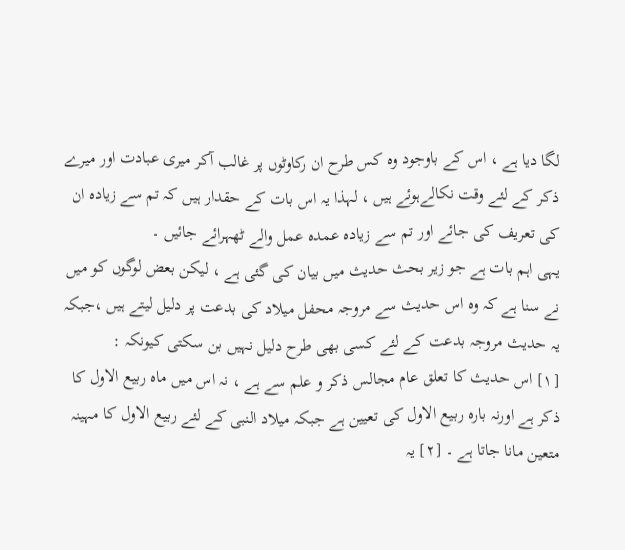لگا دیا ہے ، اس کے باوجود وہ کس طرح ان رکاوٹوں پر غالب آکر میری عبادت اور میرے ذکر کے لئے وقت نکالےہوئے ہیں ، لہذا یہ اس بات کے حقدار ہیں کہ تم سے زیادہ ان کی تعریف کی جائے اور تم سے زیادہ عمدہ عمل والے ٹھہرائے جائیں ۔
یہی اہم بات ہے جو زیر بحث حدیث میں بیان کی گئی ہے ، لیکن بعض لوگوں کو میں نے سنا ہے کہ وہ اس حدیث سے مروجہ محفل میلاد کی بدعت پر دلیل لیتے ہیں ،جبکہ یہ حدیث مروجہ بدعت کے لئے کسی بھی طرح دلیل نہیں بن سکتی کیونکہ :
[۱] اس حدیث کا تعلق عام مجالس ذکر و علم سے ہے ، نہ اس میں ماہ ربیع الاول کا ذکر ہے اورنہ بارہ ربیع الاول کی تعیین ہے جبکہ میلاد النبی کے لئے ربیع الاول کا مہینہ متعین مانا جاتا ہے ۔ [۲] یہ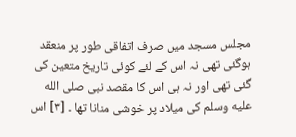مجلس مسجد میں صرف اتفاقی طور پر منعقد ہوگئی تھی نہ اس کے لئے کوئی تاریخ متعین کی گئی تھی اور نہ ہی اس کا مقصد نبی صلى الله عليه وسلم کی میلاد پر خوشی منانا تھا ۔ [۳] اس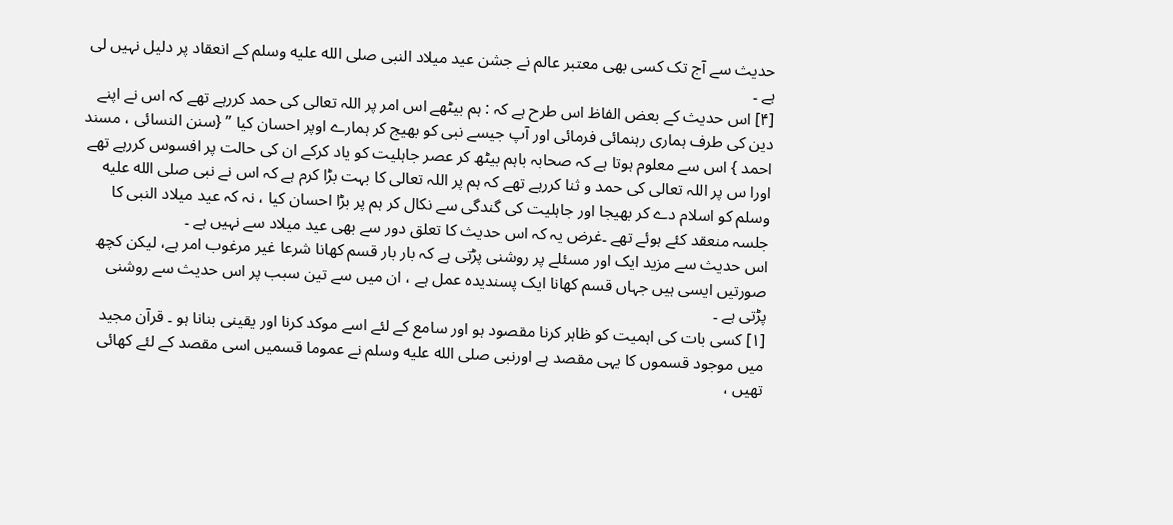حدیث سے آج تک کسی بھی معتبر عالم نے جشن عید میلاد النبی صلى الله عليه وسلم کے انعقاد پر دلیل نہیں لی ہے ۔
[۴] اس حدیث کے بعض الفاظ اس طرح ہے کہ : ہم بیٹھے اس امر پر اللہ تعالی کی حمد کررہے تھے کہ اس نے اپنے دین کی طرف ہماری رہنمائی فرمائی اور آپ جیسے نبی کو بھیج کر ہمارے اوپر احسان کیا ” {سنن النسائی ، مسند احمد } اس سے معلوم ہوتا ہے کہ صحابہ باہم بیٹھ کر عصر جاہلیت کو یاد کرکے ان کی حالت پر افسوس کررہے تھے اورا س پر اللہ تعالی کی حمد و ثنا کررہے تھے کہ ہم پر اللہ تعالی کا بہت بڑا کرم ہے کہ اس نے نبی صلى الله عليه وسلم کو اسلام دے کر بھیجا اور جاہلیت کی گندگی سے نکال کر ہم پر بڑا احسان کیا ، نہ کہ عید میلاد النبی کا جلسہ منعقد کئے ہوئے تھے ۔غرض یہ کہ اس حدیث کا تعلق دور سے بھی عید میلاد سے نہیں ہے ۔
اس حدیث سے مزید ایک اور مسئلے پر روشنی پڑتی ہے کہ بار بار قسم کھانا شرعا غیر مرغوب امر ہے، لیکن کچھ صورتیں ایسی ہیں جہاں قسم کھانا ایک پسندیدہ عمل ہے ، ان میں سے تین سبب پر اس حدیث سے روشنی پڑتی ہے ۔
[۱] کسی بات کی اہمیت کو ظاہر کرنا مقصود ہو اور سامع کے لئے اسے موکد کرنا اور یقینی بنانا ہو ۔ قرآن مجید میں موجود قسموں کا یہی مقصد ہے اورنبی صلى الله عليه وسلم نے عموما قسمیں اسی مقصد کے لئے کھائی تھیں ،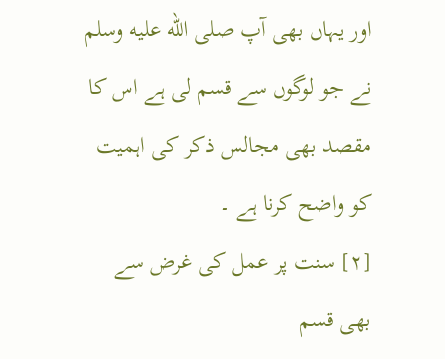اور یہاں بھی آپ صلى الله عليه وسلم نے جو لوگوں سے قسم لی ہے اس کا مقصد بھی مجالس ذکر کی اہمیت کو واضح کرنا ہے ۔
[۲] سنت پر عمل کی غرض سے بھی قسم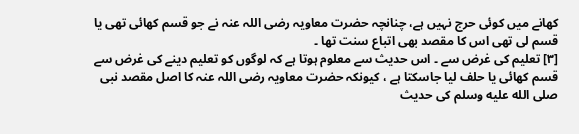کھانے میں کوئی حرج نہیں ہے، چنانچہ حضرت معاویہ رضی اللہ عنہ نے جو قسم کھائی تھی یا قسم لی تھی اس کا مقصد بھی اتباع سنت تھا ۔
[۳] تعلیم کی غرض سے ۔ اس حدیث سے معلوم ہوتا ہے کہ لوگوں کو تعلیم دینے کی غرض سے قسم کھائی یا حلف لیا جاسکتا ہے ، کیونکہ حضرت معاویہ رضی اللہ عنہ کا اصل مقصد نبی صلى الله عليه وسلم کی حدیث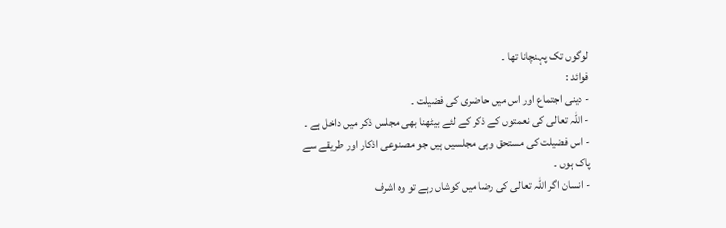لوگوں تک پہنچانا تھا ۔
فوائد :
- دینی اجتماع اور اس میں حاضری کی فضیلت ۔
- اللہ تعالی کی نعمتوں کے ذکر کے لئے بیٹھنا بھی مجلس ذکر میں داخل ہے ۔
- اس فضیلت کی مستحق وہی مجلسیں ہیں جو مصنوعی اذکار اور طریقے سے پاک ہوں ۔
- انسان اگر اللہ تعالی کی رضا میں کوشاں رہے تو وہ اشرف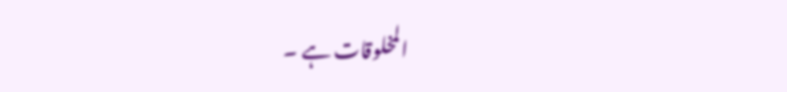المخلوقات ہے ۔